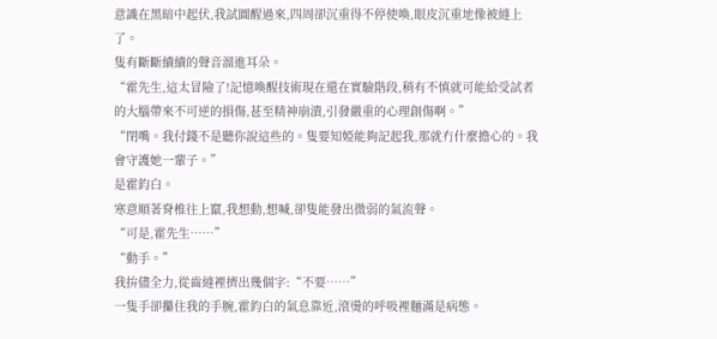意識在黑暗中起伏,我試圖醒過來,四周卻沉重得不停使喚,眼皮沉重地像被縫上了。
隻有斷斷續續的聲音溜進耳朵。
“霍先生,這太冒險了!記憶喚醒技術現在還在實驗階段,稍有不慎就可能給受試者的大腦帶來不可逆的損傷,甚至精神崩潰,引發嚴重的心理創傷啊。”
“閉嘴。我付錢不是聽你說這些的。隻要知婭能夠記起我,那就冇什麼擔心的。我會守護她一輩子。”
是霍鈞白。
寒意順著脊椎往上竄,我想動,想喊,卻隻能發出微弱的氣流聲。
“可是,霍先生……”
“動手。”
我拚儘全力,從齒縫裡擠出幾個字:“不要……”
一隻手卻攥住我的手腕,霍鈞白的氣息靠近,滾燙的呼吸裡麵滿是病態。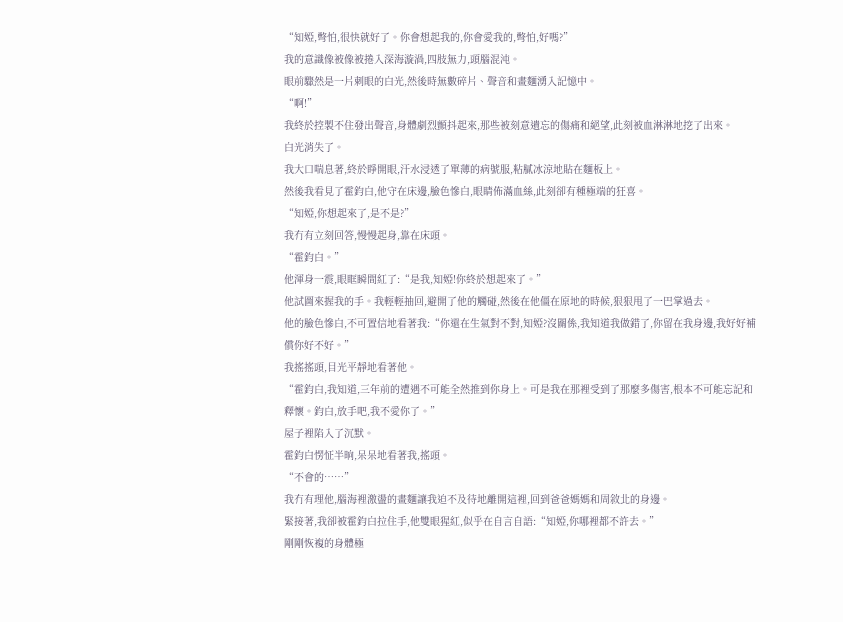“知婭,彆怕,很快就好了。你會想起我的,你會愛我的,彆怕,好嗎?”
我的意識像被像被捲入深海漩渦,四肢無力,頭腦混沌。
眼前驟然是一片刺眼的白光,然後時無數碎片、聲音和畫麵湧入記憶中。
“啊!”
我終於控製不住發出聲音,身體劇烈顫抖起來,那些被刻意遺忘的傷痛和絕望,此刻被血淋淋地挖了出來。
白光消失了。
我大口喘息著,終於睜開眼,汗水浸透了單薄的病號服,粘膩冰涼地貼在麵板上。
然後我看見了霍鈞白,他守在床邊,臉色慘白,眼睛佈滿血絲,此刻卻有種極端的狂喜。
“知婭,你想起來了,是不是?”
我冇有立刻回答,慢慢起身,靠在床頭。
“霍鈞白。”
他渾身一震,眼眶瞬間紅了:“是我,知婭!你終於想起來了。”
他試圖來握我的手。我輕輕抽回,避開了他的觸碰,然後在他僵在原地的時候,狠狠甩了一巴掌過去。
他的臉色慘白,不可置信地看著我:“你還在生氣對不對,知婭?沒關係,我知道我做錯了,你留在我身邊,我好好補償你好不好。”
我搖搖頭,目光平靜地看著他。
“霍鈞白,我知道,三年前的遭遇不可能全然推到你身上。可是我在那裡受到了那麼多傷害,根本不可能忘記和釋懷。鈞白,放手吧,我不愛你了。”
屋子裡陷入了沉默。
霍鈞白愣怔半晌,呆呆地看著我,搖頭。
“不會的……”
我冇有理他,腦海裡激盪的畫麵讓我迫不及待地離開這裡,回到爸爸媽媽和周敘北的身邊。
緊接著,我卻被霍鈞白拉住手,他雙眼猩紅,似乎在自言自語:“知婭,你哪裡都不許去。”
剛剛恢複的身體極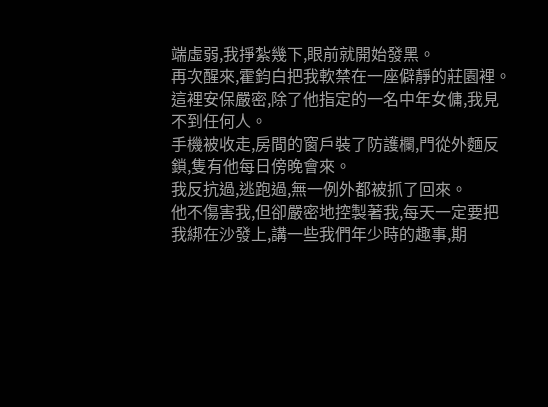端虛弱,我掙紮幾下,眼前就開始發黑。
再次醒來,霍鈞白把我軟禁在一座僻靜的莊園裡。
這裡安保嚴密,除了他指定的一名中年女傭,我見不到任何人。
手機被收走,房間的窗戶裝了防護欄,門從外麵反鎖,隻有他每日傍晚會來。
我反抗過,逃跑過,無一例外都被抓了回來。
他不傷害我,但卻嚴密地控製著我,每天一定要把我綁在沙發上,講一些我們年少時的趣事,期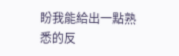盼我能給出一點熟悉的反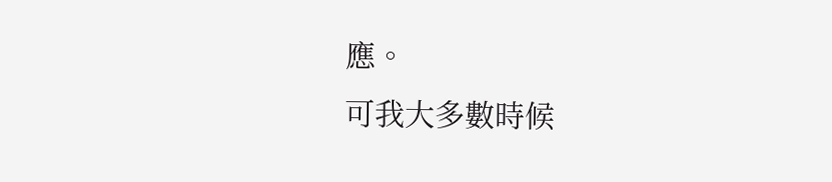應。
可我大多數時候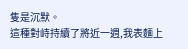隻是沉默。
這種對峙持續了將近一週,我表麵上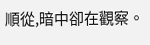順從,暗中卻在觀察。